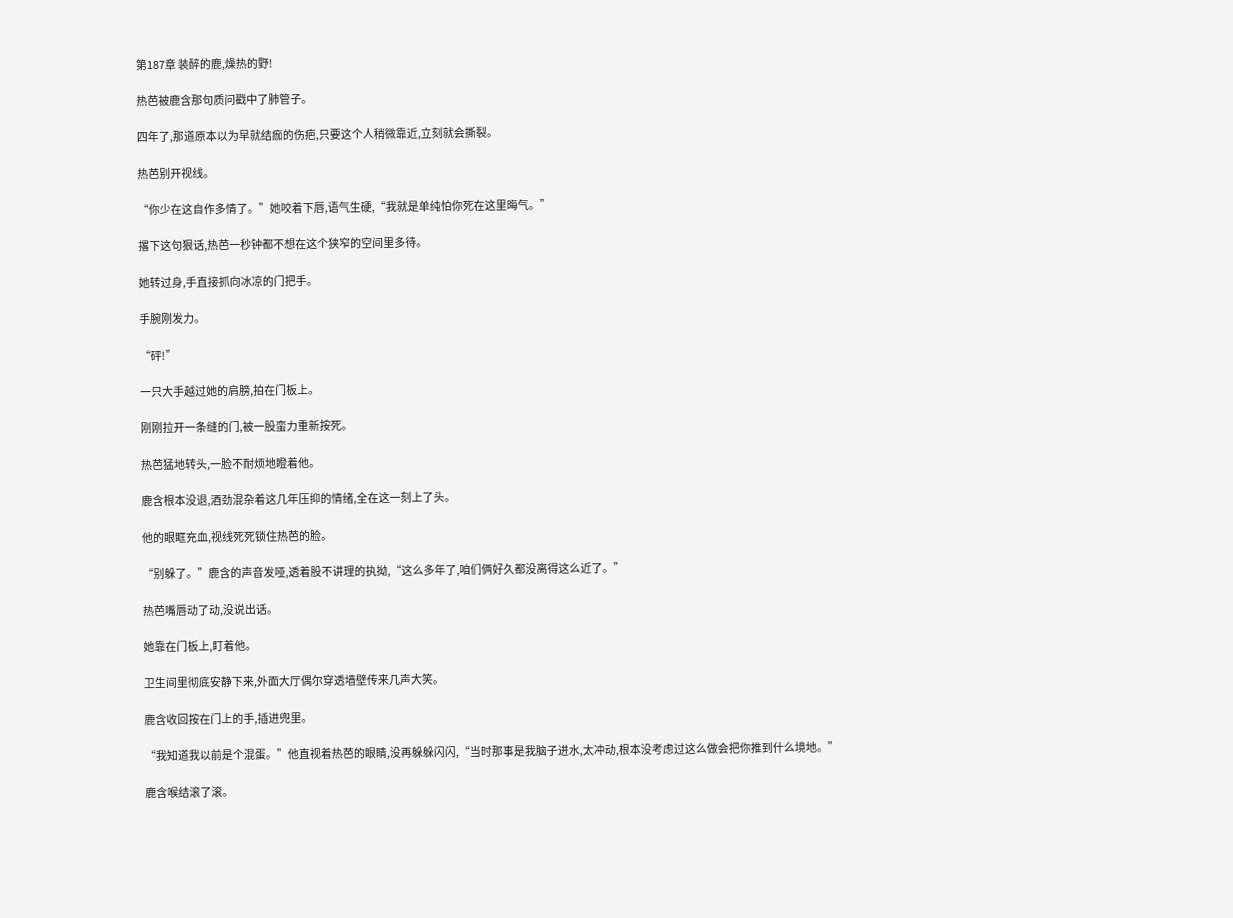第187章 装醉的鹿,燥热的野!

热芭被鹿含那句质问戳中了肺管子。

四年了,那道原本以为早就结痂的伤疤,只要这个人稍微靠近,立刻就会撕裂。

热芭别开视线。

“你少在这自作多情了。”她咬着下唇,语气生硬,“我就是单纯怕你死在这里晦气。”

撂下这句狠话,热芭一秒钟都不想在这个狭窄的空间里多待。

她转过身,手直接抓向冰凉的门把手。

手腕刚发力。

“砰!”

一只大手越过她的肩膀,拍在门板上。

刚刚拉开一条缝的门,被一股蛮力重新按死。

热芭猛地转头,一脸不耐烦地瞪着他。

鹿含根本没退,酒劲混杂着这几年压抑的情绪,全在这一刻上了头。

他的眼眶充血,视线死死锁住热芭的脸。

“别躲了。”鹿含的声音发哑,透着股不讲理的执拗,“这么多年了,咱们俩好久都没离得这么近了。”

热芭嘴唇动了动,没说出话。

她靠在门板上,盯着他。

卫生间里彻底安静下来,外面大厅偶尔穿透墙壁传来几声大笑。

鹿含收回按在门上的手,插进兜里。

“我知道我以前是个混蛋。”他直视着热芭的眼睛,没再躲躲闪闪,“当时那事是我脑子进水,太冲动,根本没考虑过这么做会把你推到什么境地。”

鹿含喉结滚了滚。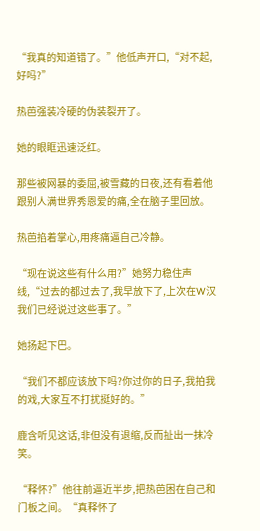“我真的知道错了。”他低声开口,“对不起,好吗?”

热芭强装冷硬的伪装裂开了。

她的眼眶迅速泛红。

那些被网暴的委屈,被雪藏的日夜,还有看着他跟别人满世界秀恩爱的痛,全在脑子里回放。

热芭掐着掌心,用疼痛逼自己冷静。

“现在说这些有什么用?”她努力稳住声线,“过去的都过去了,我早放下了,上次在W汉我们已经说过这些事了。”

她扬起下巴。

“我们不都应该放下吗?你过你的日子,我拍我的戏,大家互不打扰挺好的。”

鹿含听见这话,非但没有退缩,反而扯出一抹冷笑。

“释怀?”他往前逼近半步,把热芭困在自己和门板之间。“真释怀了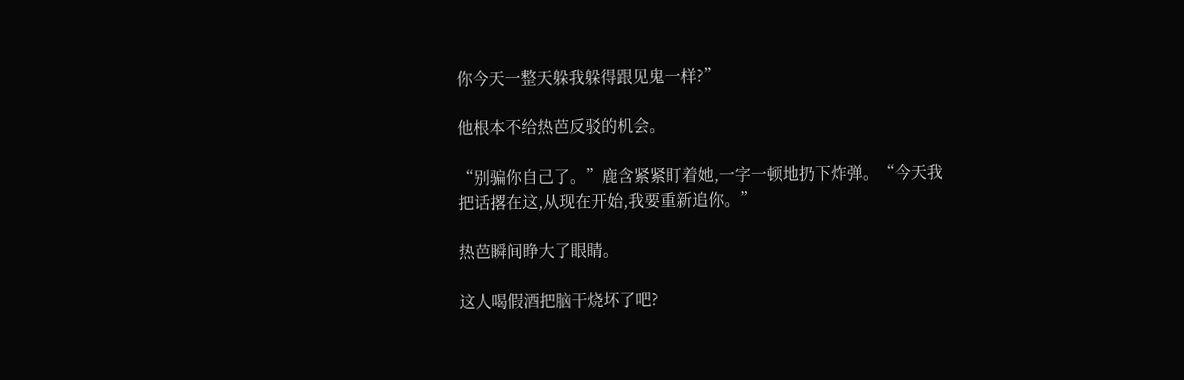你今天一整天躲我躲得跟见鬼一样?”

他根本不给热芭反驳的机会。

“别骗你自己了。”鹿含紧紧盯着她,一字一顿地扔下炸弹。“今天我把话撂在这,从现在开始,我要重新追你。”

热芭瞬间睁大了眼睛。

这人喝假酒把脑干烧坏了吧?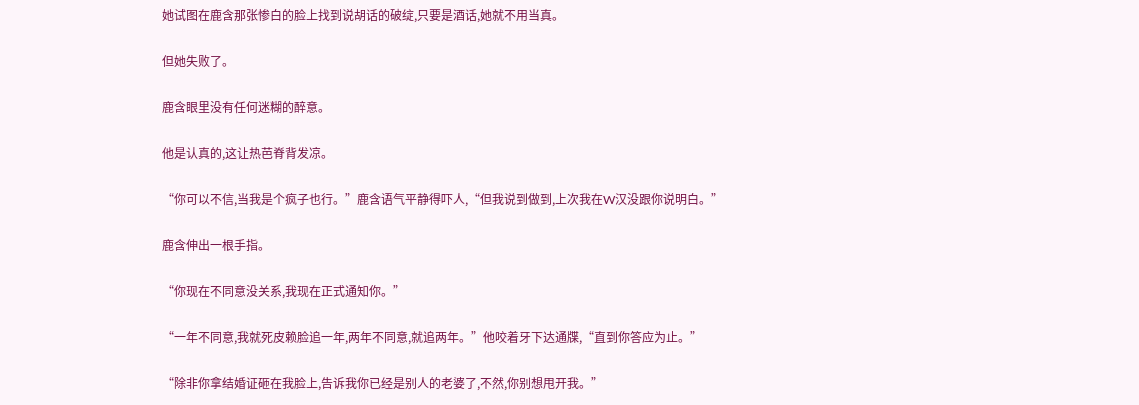她试图在鹿含那张惨白的脸上找到说胡话的破绽,只要是酒话,她就不用当真。

但她失败了。

鹿含眼里没有任何迷糊的醉意。

他是认真的,这让热芭脊背发凉。

“你可以不信,当我是个疯子也行。”鹿含语气平静得吓人,“但我说到做到,上次我在W汉没跟你说明白。”

鹿含伸出一根手指。

“你现在不同意没关系,我现在正式通知你。”

“一年不同意,我就死皮赖脸追一年,两年不同意,就追两年。”他咬着牙下达通牒,“直到你答应为止。”

“除非你拿结婚证砸在我脸上,告诉我你已经是别人的老婆了,不然,你别想甩开我。”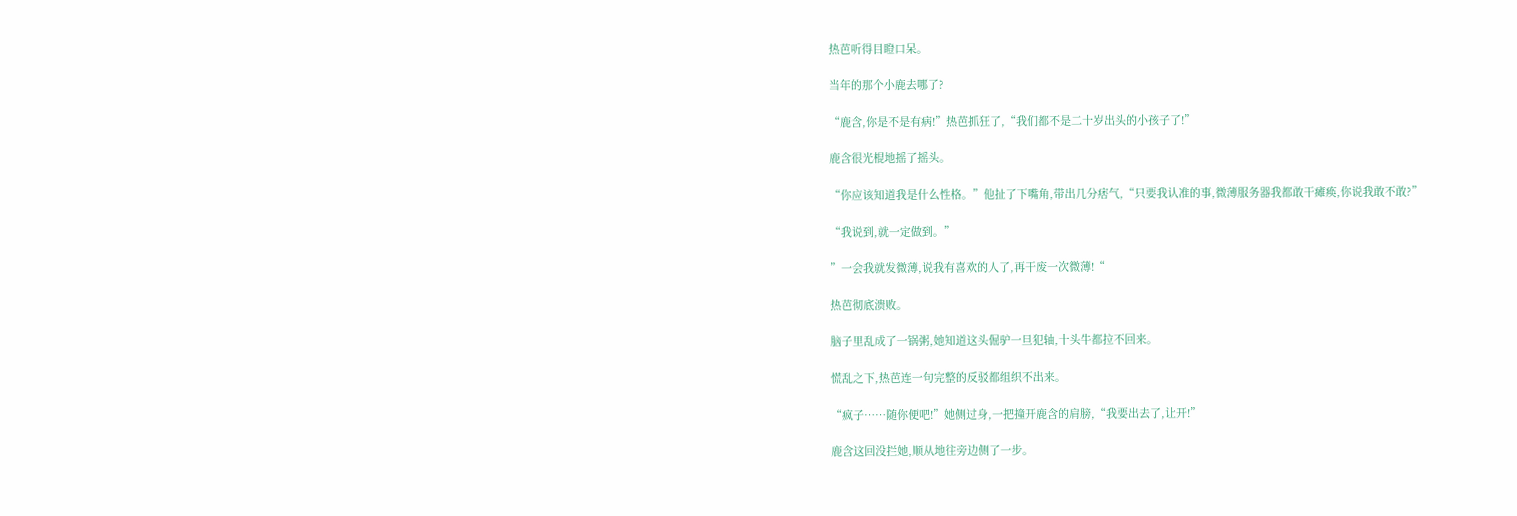热芭听得目瞪口呆。

当年的那个小鹿去哪了?

“鹿含,你是不是有病!”热芭抓狂了,“我们都不是二十岁出头的小孩子了!”

鹿含很光棍地摇了摇头。

“你应该知道我是什么性格。”他扯了下嘴角,带出几分痞气,“只要我认准的事,微薄服务器我都敢干瘫痪,你说我敢不敢?”

“我说到,就一定做到。”

”一会我就发微薄,说我有喜欢的人了,再干废一次微薄!“

热芭彻底溃败。

脑子里乱成了一锅粥,她知道这头倔驴一旦犯轴,十头牛都拉不回来。

慌乱之下,热芭连一句完整的反驳都组织不出来。

“疯子……随你便吧!”她侧过身,一把撞开鹿含的肩膀,“我要出去了,让开!”

鹿含这回没拦她,顺从地往旁边侧了一步。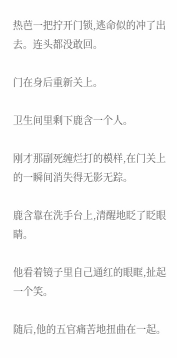热芭一把拧开门锁,逃命似的冲了出去。连头都没敢回。

门在身后重新关上。

卫生间里剩下鹿含一个人。

刚才那副死缠烂打的模样,在门关上的一瞬间消失得无影无踪。

鹿含靠在洗手台上,清醒地眨了眨眼睛。

他看着镜子里自己通红的眼眶,扯起一个笑。

随后,他的五官痛苦地扭曲在一起。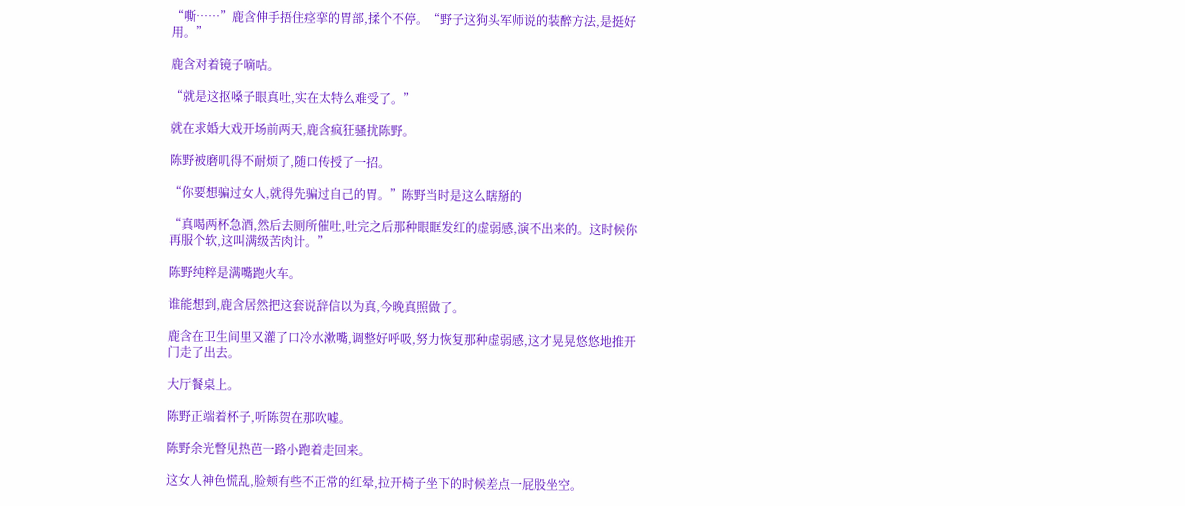“嘶……”鹿含伸手捂住痉挛的胃部,揉个不停。“野子这狗头军师说的装醉方法,是挺好用。”

鹿含对着镜子嘀咕。

“就是这抠嗓子眼真吐,实在太特么难受了。”

就在求婚大戏开场前两天,鹿含疯狂骚扰陈野。

陈野被磨叽得不耐烦了,随口传授了一招。

“你要想骗过女人,就得先骗过自己的胃。”陈野当时是这么瞎掰的

“真喝两杯急酒,然后去厕所催吐,吐完之后那种眼眶发红的虚弱感,演不出来的。这时候你再服个软,这叫满级苦肉计。”

陈野纯粹是满嘴跑火车。

谁能想到,鹿含居然把这套说辞信以为真,今晚真照做了。

鹿含在卫生间里又灌了口冷水漱嘴,调整好呼吸,努力恢复那种虚弱感,这才晃晃悠悠地推开门走了出去。

大厅餐桌上。

陈野正端着杯子,听陈贺在那吹嘘。

陈野余光瞥见热芭一路小跑着走回来。

这女人神色慌乱,脸颊有些不正常的红晕,拉开椅子坐下的时候差点一屁股坐空。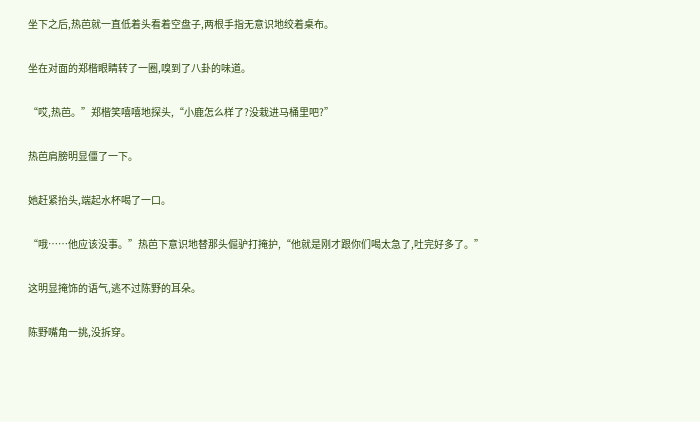坐下之后,热芭就一直低着头看着空盘子,两根手指无意识地绞着桌布。

坐在对面的郑楷眼睛转了一圈,嗅到了八卦的味道。

“哎,热芭。”郑楷笑嘻嘻地探头,“小鹿怎么样了?没栽进马桶里吧?”

热芭肩膀明显僵了一下。

她赶紧抬头,端起水杯喝了一口。

“哦……他应该没事。”热芭下意识地替那头倔驴打掩护,“他就是刚才跟你们喝太急了,吐完好多了。”

这明显掩饰的语气,逃不过陈野的耳朵。

陈野嘴角一挑,没拆穿。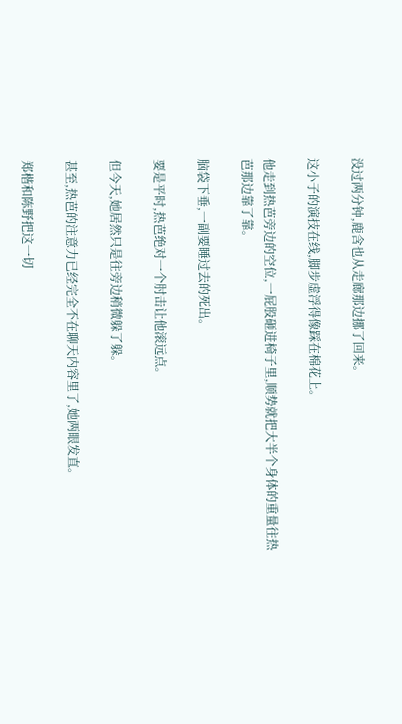没过两分钟,鹿含也从走廊那边挪了回来。

这小子的演技在线,脚步虚浮得像踩在棉花上。

他走到热芭旁边的空位,一屁股砸进椅子里,顺势就把大半个身体的重量往热芭那边靠了靠。

脑袋下垂,一副要睡过去的死出。

要是平时,热芭绝对一个肘击让他滚远点。

但今天,她居然只是往旁边稍微躲了躲。

甚至,热芭的注意力已经完全不在聊天内容里了,她两眼发直。

郑楷和陈野把这一切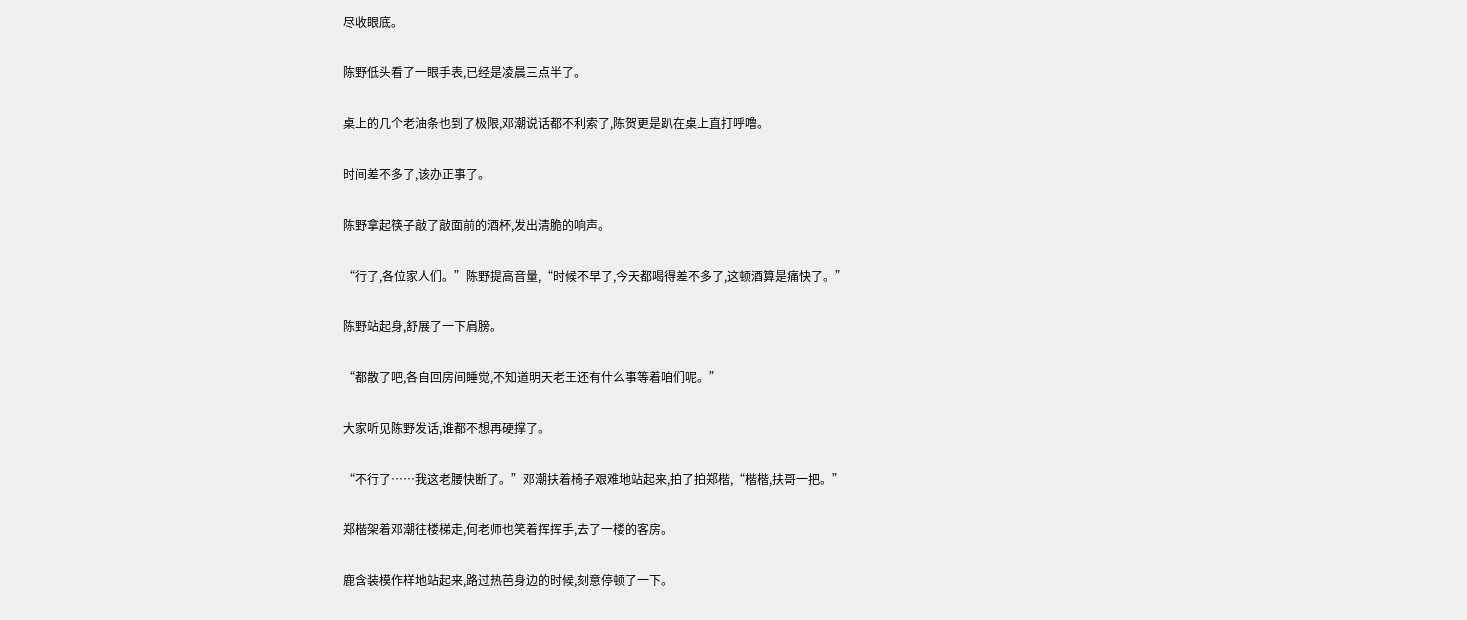尽收眼底。

陈野低头看了一眼手表,已经是凌晨三点半了。

桌上的几个老油条也到了极限,邓潮说话都不利索了,陈贺更是趴在桌上直打呼噜。

时间差不多了,该办正事了。

陈野拿起筷子敲了敲面前的酒杯,发出清脆的响声。

“行了,各位家人们。”陈野提高音量,“时候不早了,今天都喝得差不多了,这顿酒算是痛快了。”

陈野站起身,舒展了一下肩膀。

“都散了吧,各自回房间睡觉,不知道明天老王还有什么事等着咱们呢。”

大家听见陈野发话,谁都不想再硬撑了。

“不行了……我这老腰快断了。”邓潮扶着椅子艰难地站起来,拍了拍郑楷,“楷楷,扶哥一把。”

郑楷架着邓潮往楼梯走,何老师也笑着挥挥手,去了一楼的客房。

鹿含装模作样地站起来,路过热芭身边的时候,刻意停顿了一下。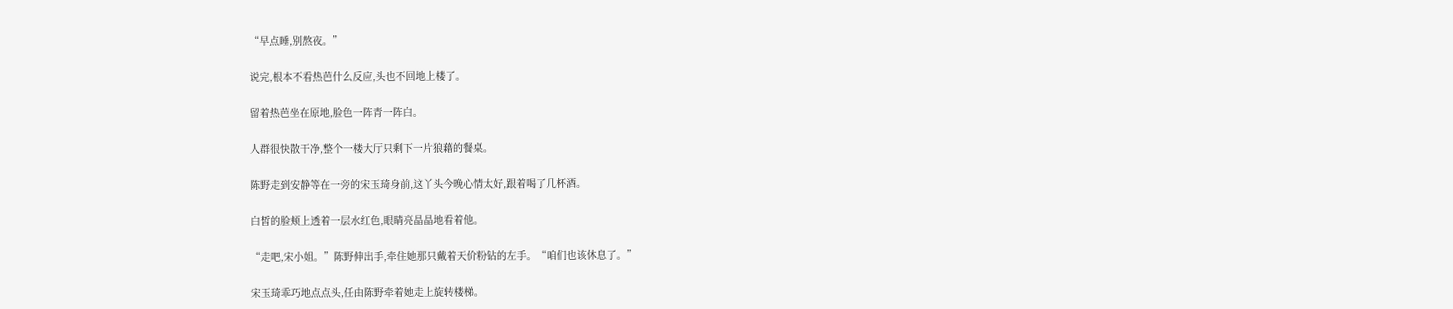“早点睡,别熬夜。”

说完,根本不看热芭什么反应,头也不回地上楼了。

留着热芭坐在原地,脸色一阵青一阵白。

人群很快散干净,整个一楼大厅只剩下一片狼藉的餐桌。

陈野走到安静等在一旁的宋玉琦身前,这丫头今晚心情太好,跟着喝了几杯酒。

白皙的脸颊上透着一层水红色,眼睛亮晶晶地看着他。

“走吧,宋小姐。”陈野伸出手,牵住她那只戴着天价粉钻的左手。“咱们也该休息了。”

宋玉琦乖巧地点点头,任由陈野牵着她走上旋转楼梯。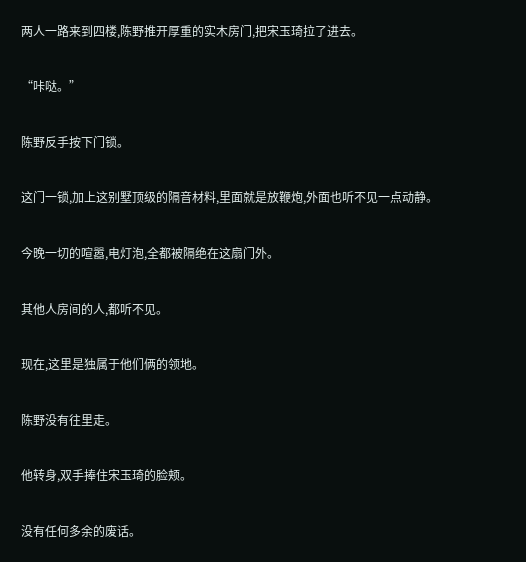两人一路来到四楼,陈野推开厚重的实木房门,把宋玉琦拉了进去。

“咔哒。”

陈野反手按下门锁。

这门一锁,加上这别墅顶级的隔音材料,里面就是放鞭炮,外面也听不见一点动静。

今晚一切的喧嚣,电灯泡,全都被隔绝在这扇门外。

其他人房间的人,都听不见。

现在,这里是独属于他们俩的领地。

陈野没有往里走。

他转身,双手捧住宋玉琦的脸颊。

没有任何多余的废话。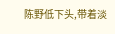陈野低下头,带着淡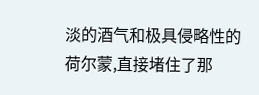淡的酒气和极具侵略性的荷尔蒙,直接堵住了那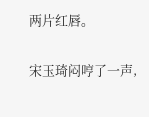两片红唇。

宋玉琦闷哼了一声,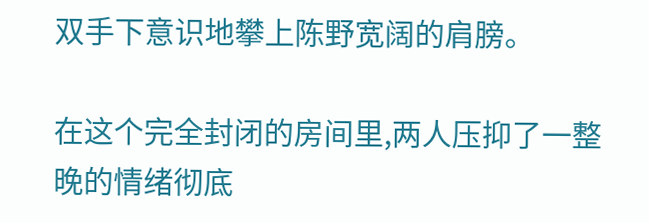双手下意识地攀上陈野宽阔的肩膀。

在这个完全封闭的房间里,两人压抑了一整晚的情绪彻底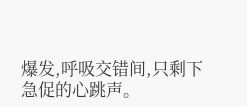爆发,呼吸交错间,只剩下急促的心跳声。